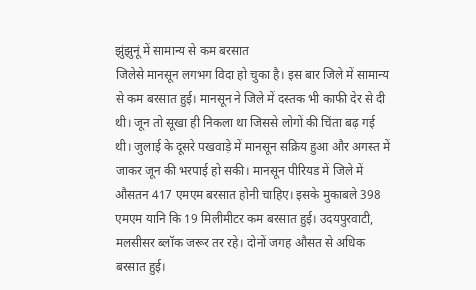झुंझुनूं में सामान्य से कम बरसात
जिलेसे मानसून लगभग विदा हो चुका है। इस बार जिले में सामान्य से कम बरसात हुई। मानसून ने जिले में दस्तक भी काफी देर से दी थी। जून तो सूखा ही निकला था जिससे लोगों की चिंता बढ़ गई थी। जुलाई के दूसरे पखवाड़े में मानसून सक्रिय हुआ और अगस्त में जाकर जून की भरपाई हो सकी। मानसून पीरियड में जिले में औसतन 417 एमएम बरसात होनी चाहिए। इसके मुकाबले 398 एमएम यानि कि 19 मिलीमीटर कम बरसात हुई। उदयपुरवाटी, मलसीसर ब्लॉक जरूर तर रहे। दोनों जगह औसत से अधिक बरसात हुई।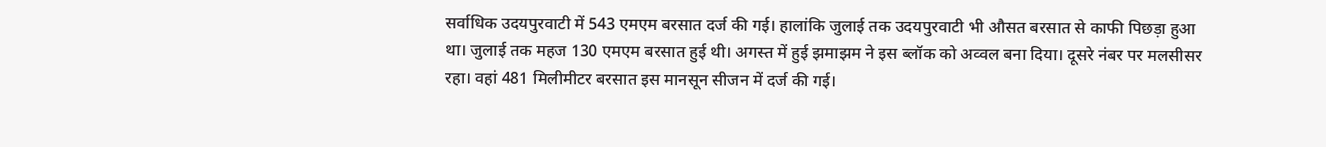सर्वाधिक उदयपुरवाटी में 543 एमएम बरसात दर्ज की गई। हालांकि जुलाई तक उदयपुरवाटी भी औसत बरसात से काफी पिछड़ा हुआ था। जुलाई तक महज 130 एमएम बरसात हुई थी। अगस्त में हुई झमाझम ने इस ब्लॉक को अव्वल बना दिया। दूसरे नंबर पर मलसीसर रहा। वहां 481 मिलीमीटर बरसात इस मानसून सीजन में दर्ज की गई।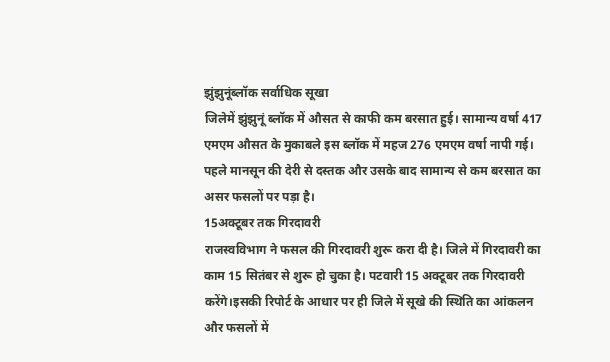झुंझुनूंब्लॉक सर्वाधिक सूखा
जिलेमें झुंझुनूं ब्लॉक में औसत से काफी कम बरसात हुई। सामान्य वर्षा 417 एमएम औसत के मुकाबले इस ब्लॉक में महज 276 एमएम वर्षा नापी गई। पहले मानसून की देरी से दस्तक और उसके बाद सामान्य से कम बरसात का असर फसलों पर पड़ा है।
15अक्टूबर तक गिरदावरी
राजस्वविभाग ने फसल की गिरदावरी शुरू करा दी है। जिले में गिरदावरी का काम 15 सितंबर से शुरू हो चुका है। पटवारी 15 अक्टूबर तक गिरदावरी करेंगे।इसकी रिपोर्ट के आधार पर ही जिले में सूखे की स्थिति का आंकलन और फसलों में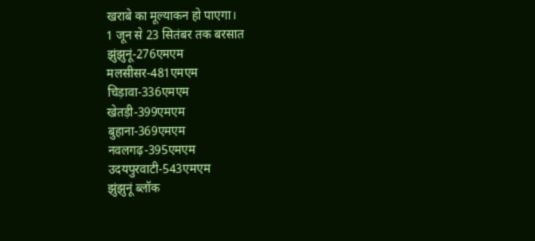खराबे का मूल्याकन हो पाएगा।
1 जून से 23 सितंबर तक बरसात
झुंझुनूं-276एमएम
मलसीसर-481एमएम
चिड़ावा-336एमएम
खेतड़ी-399एमएम
बुहाना-369एमएम
नवलगढ़-395एमएम
उदयपुरवाटी-543एमएम
झुंझुनूं ब्लॉक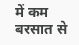में कम बरसात से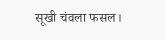सूखी चंवला फसल।